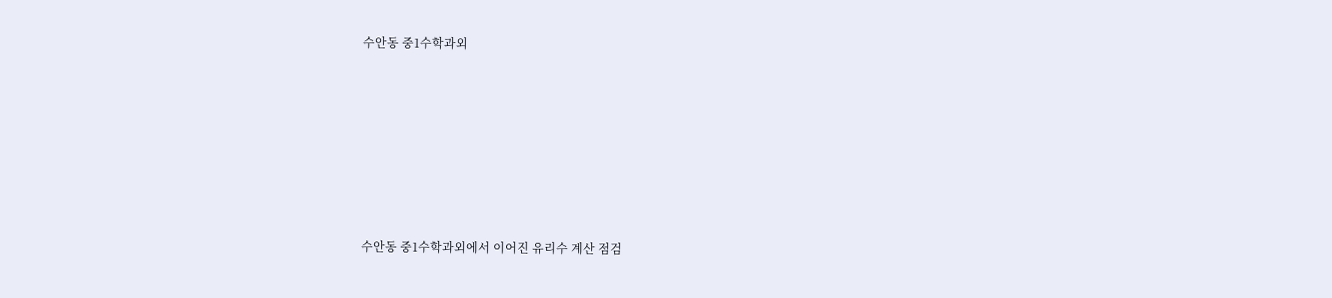수안동 중1수학과외







수안동 중1수학과외에서 이어진 유리수 계산 점검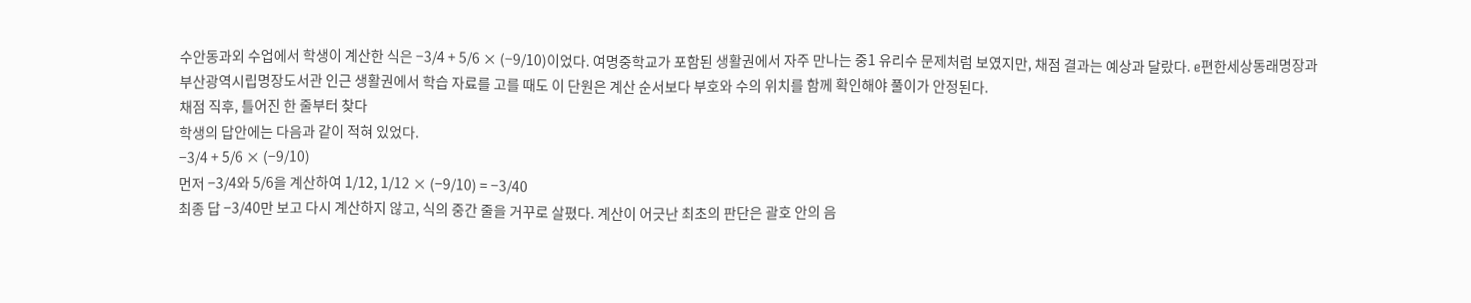수안동과외 수업에서 학생이 계산한 식은 −3/4 + 5/6 × (−9/10)이었다. 여명중학교가 포함된 생활권에서 자주 만나는 중1 유리수 문제처럼 보였지만, 채점 결과는 예상과 달랐다. e편한세상동래명장과 부산광역시립명장도서관 인근 생활권에서 학습 자료를 고를 때도 이 단원은 계산 순서보다 부호와 수의 위치를 함께 확인해야 풀이가 안정된다.
채점 직후, 틀어진 한 줄부터 찾다
학생의 답안에는 다음과 같이 적혀 있었다.
−3/4 + 5/6 × (−9/10)
먼저 −3/4와 5/6을 계산하여 1/12, 1/12 × (−9/10) = −3/40
최종 답 −3/40만 보고 다시 계산하지 않고, 식의 중간 줄을 거꾸로 살폈다. 계산이 어긋난 최초의 판단은 괄호 안의 음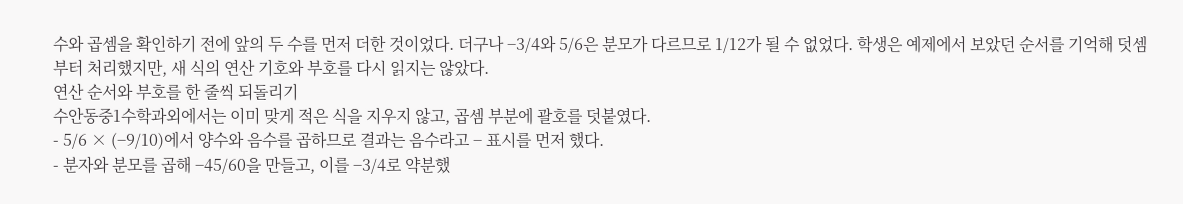수와 곱셈을 확인하기 전에 앞의 두 수를 먼저 더한 것이었다. 더구나 −3/4와 5/6은 분모가 다르므로 1/12가 될 수 없었다. 학생은 예제에서 보았던 순서를 기억해 덧셈부터 처리했지만, 새 식의 연산 기호와 부호를 다시 읽지는 않았다.
연산 순서와 부호를 한 줄씩 되돌리기
수안동중1수학과외에서는 이미 맞게 적은 식을 지우지 않고, 곱셈 부분에 괄호를 덧붙였다.
- 5/6 × (−9/10)에서 양수와 음수를 곱하므로 결과는 음수라고 − 표시를 먼저 했다.
- 분자와 분모를 곱해 −45/60을 만들고, 이를 −3/4로 약분했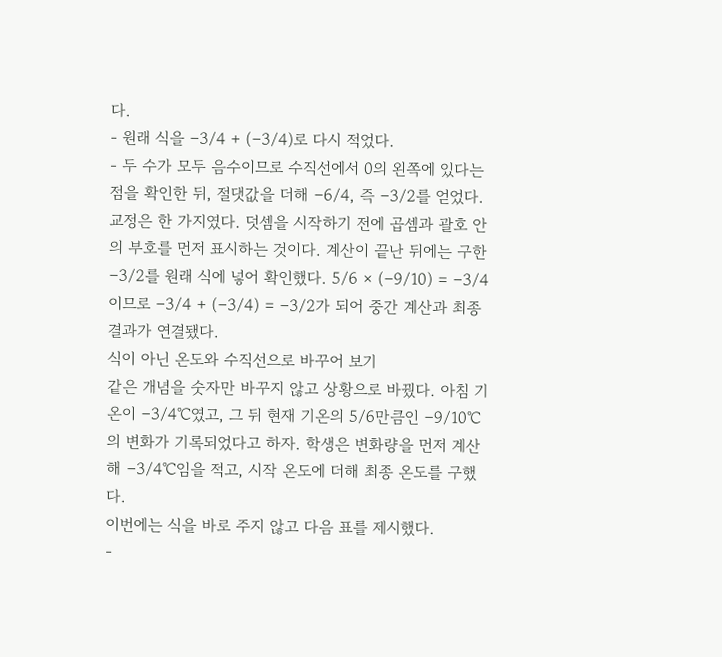다.
- 원래 식을 −3/4 + (−3/4)로 다시 적었다.
- 두 수가 모두 음수이므로 수직선에서 0의 왼쪽에 있다는 점을 확인한 뒤, 절댓값을 더해 −6/4, 즉 −3/2를 얻었다.
교정은 한 가지였다. 덧셈을 시작하기 전에 곱셈과 괄호 안의 부호를 먼저 표시하는 것이다. 계산이 끝난 뒤에는 구한 −3/2를 원래 식에 넣어 확인했다. 5/6 × (−9/10) = −3/4이므로 −3/4 + (−3/4) = −3/2가 되어 중간 계산과 최종 결과가 연결됐다.
식이 아닌 온도와 수직선으로 바꾸어 보기
같은 개념을 숫자만 바꾸지 않고 상황으로 바꿨다. 아침 기온이 −3/4℃였고, 그 뒤 현재 기온의 5/6만큼인 −9/10℃의 변화가 기록되었다고 하자. 학생은 변화량을 먼저 계산해 −3/4℃임을 적고, 시작 온도에 더해 최종 온도를 구했다.
이번에는 식을 바로 주지 않고 다음 표를 제시했다.
-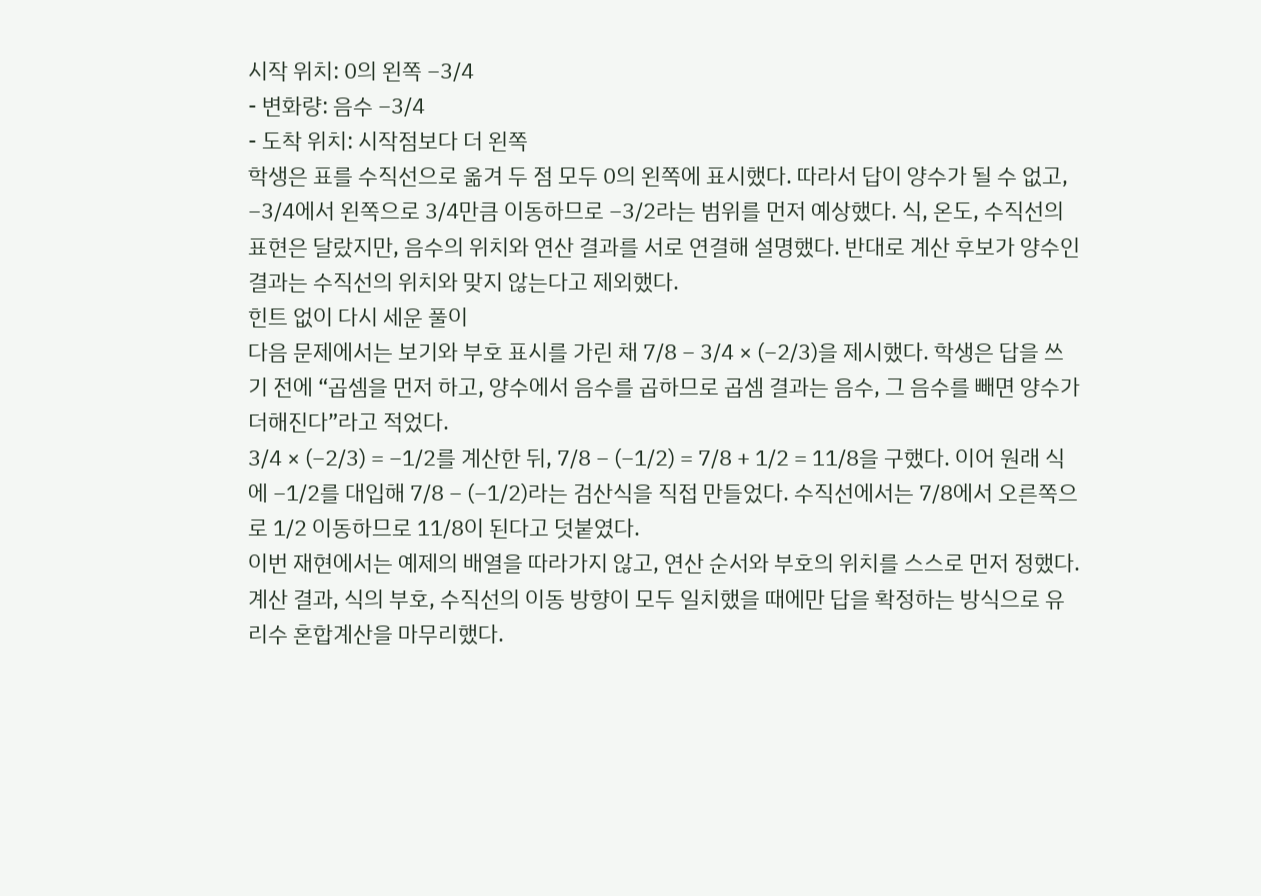시작 위치: 0의 왼쪽 −3/4
- 변화량: 음수 −3/4
- 도착 위치: 시작점보다 더 왼쪽
학생은 표를 수직선으로 옮겨 두 점 모두 0의 왼쪽에 표시했다. 따라서 답이 양수가 될 수 없고, −3/4에서 왼쪽으로 3/4만큼 이동하므로 −3/2라는 범위를 먼저 예상했다. 식, 온도, 수직선의 표현은 달랐지만, 음수의 위치와 연산 결과를 서로 연결해 설명했다. 반대로 계산 후보가 양수인 결과는 수직선의 위치와 맞지 않는다고 제외했다.
힌트 없이 다시 세운 풀이
다음 문제에서는 보기와 부호 표시를 가린 채 7/8 − 3/4 × (−2/3)을 제시했다. 학생은 답을 쓰기 전에 “곱셈을 먼저 하고, 양수에서 음수를 곱하므로 곱셈 결과는 음수, 그 음수를 빼면 양수가 더해진다”라고 적었다.
3/4 × (−2/3) = −1/2를 계산한 뒤, 7/8 − (−1/2) = 7/8 + 1/2 = 11/8을 구했다. 이어 원래 식에 −1/2를 대입해 7/8 − (−1/2)라는 검산식을 직접 만들었다. 수직선에서는 7/8에서 오른쪽으로 1/2 이동하므로 11/8이 된다고 덧붙였다.
이번 재현에서는 예제의 배열을 따라가지 않고, 연산 순서와 부호의 위치를 스스로 먼저 정했다. 계산 결과, 식의 부호, 수직선의 이동 방향이 모두 일치했을 때에만 답을 확정하는 방식으로 유리수 혼합계산을 마무리했다.